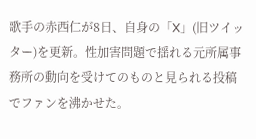歌手の赤西仁が8日、自身の「X」(旧ツイッター)を更新。性加害問題で揺れる元所属事務所の動向を受けてのものと見られる投稿でファンを沸かせた。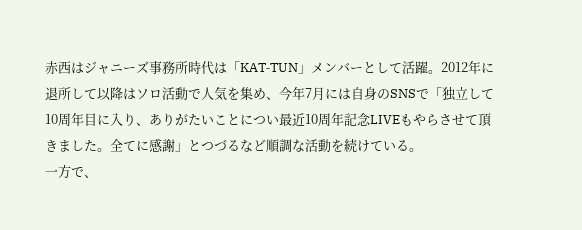赤西はジャニーズ事務所時代は「KAT‐TUN」メンバーとして活躍。2012年に退所して以降はソロ活動で人気を集め、今年7月には自身のSNSで「独立して10周年目に入り、ありがたいことについ最近10周年記念LIVEもやらさせて頂きました。全てに感謝」とつづるなど順調な活動を続けている。
一方で、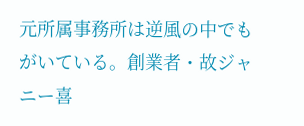元所属事務所は逆風の中でもがいている。創業者・故ジャニー喜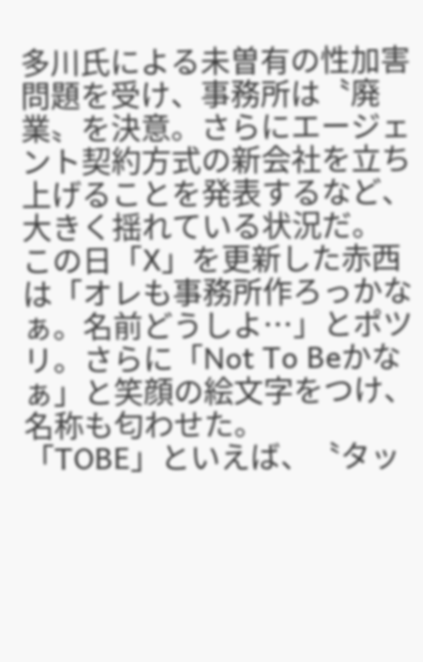多川氏による未曽有の性加害問題を受け、事務所は〝廃業〟を決意。さらにエージェント契約方式の新会社を立ち上げることを発表するなど、大きく揺れている状況だ。
この日「X」を更新した赤西は「オレも事務所作ろっかなぁ。名前どうしよ…」とポツリ。さらに「Not To Beかなぁ」と笑顔の絵文字をつけ、名称も匂わせた。
「TOBE」といえば、〝タッ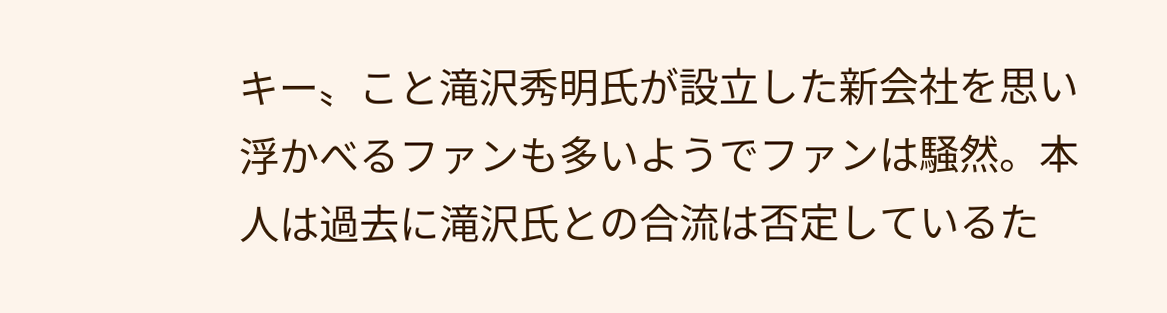キー〟こと滝沢秀明氏が設立した新会社を思い浮かべるファンも多いようでファンは騒然。本人は過去に滝沢氏との合流は否定しているた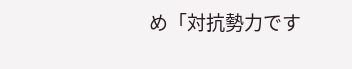め「対抗勢力です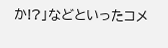か!?」などといったコメ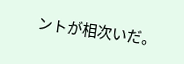ントが相次いだ。